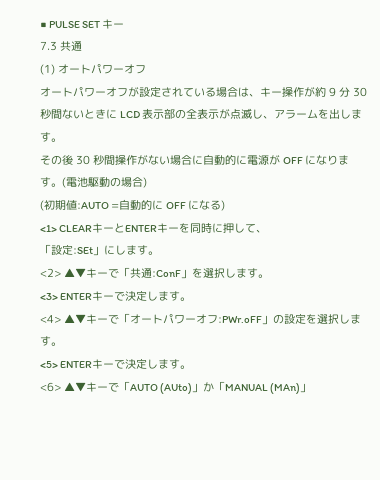■ PULSE SET キー
7.3 共通
(1) オートパワーオフ
オートパワーオフが設定されている場合は、キー操作が約 9 分 30 秒間ないときに LCD 表示部の全表示が点滅し、アラームを出します。
その後 30 秒間操作がない場合に自動的に電源が OFF になります。(電池駆動の場合)
(初期値:AUTO =自動的に OFF になる)
<1> CLEARキーとENTERキーを同時に押して、
「設定:SEt」にします。
<2> ▲▼キーで「共通:ConF」を選択します。
<3> ENTERキーで決定します。
<4> ▲▼キーで「オートパワーオフ:PWr.oFF」の設定を選択します。
<5> ENTERキーで決定します。
<6> ▲▼キーで「AUTO (AUto)」か「MANUAL (MAn)」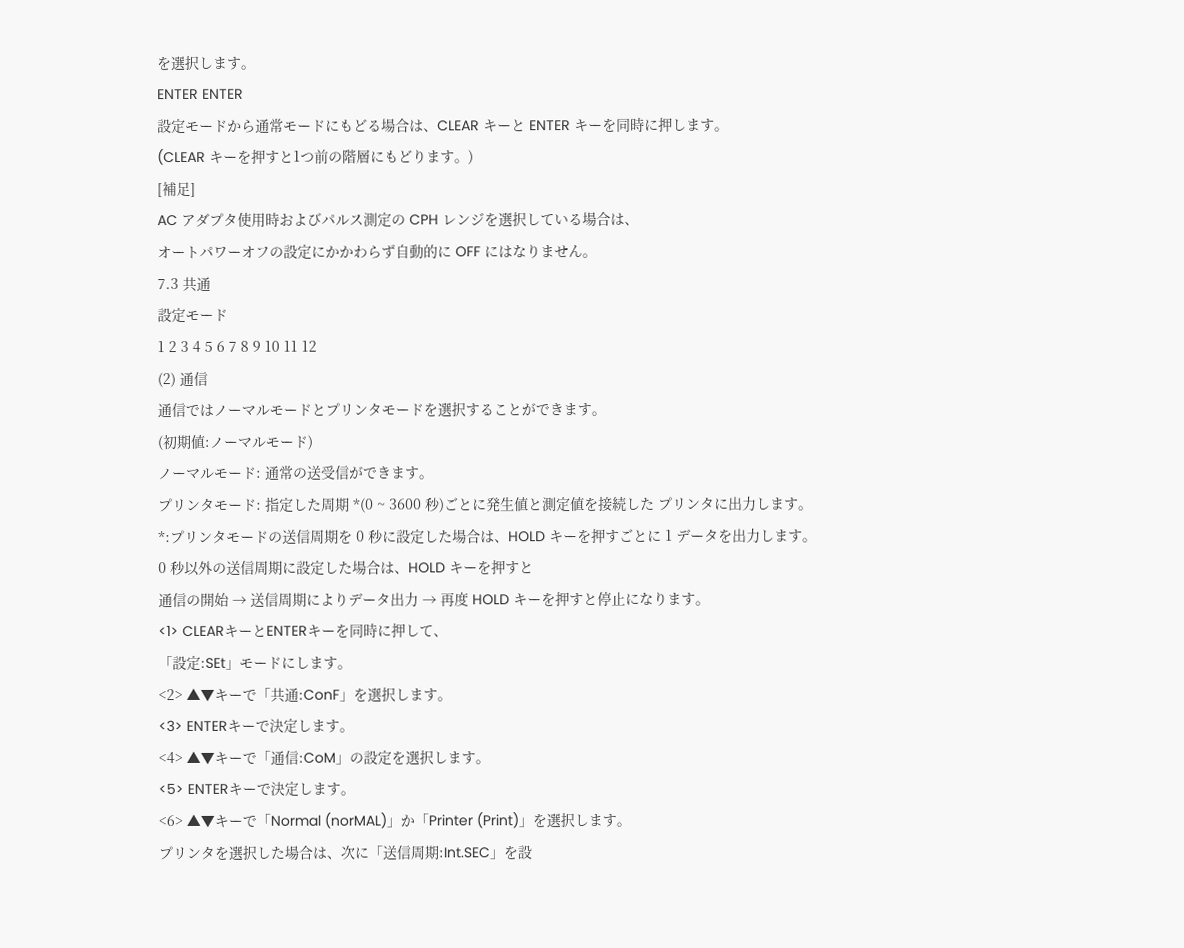を選択します。
ENTER ENTER
設定モードから通常モードにもどる場合は、CLEAR キーと ENTER キーを同時に押します。
(CLEAR キーを押すと1つ前の階層にもどります。)
[補足]
AC アダプタ使用時およびパルス測定の CPH レンジを選択している場合は、
オートパワーオフの設定にかかわらず自動的に OFF にはなりません。
7.3 共通
設定モード
1 2 3 4 5 6 7 8 9 10 11 12
(2) 通信
通信ではノーマルモードとプリンタモードを選択することができます。
(初期値:ノーマルモード)
ノーマルモード: 通常の送受信ができます。
プリンタモード: 指定した周期 *(0 ~ 3600 秒)ごとに発生値と測定値を接続した プリンタに出力します。
*:プリンタモードの送信周期を 0 秒に設定した場合は、HOLD キーを押すごとに 1 データを出力します。
0 秒以外の送信周期に設定した場合は、HOLD キーを押すと
通信の開始 → 送信周期によりデータ出力 → 再度 HOLD キーを押すと停止になります。
<1> CLEARキーとENTERキーを同時に押して、
「設定:SEt」モードにします。
<2> ▲▼キーで「共通:ConF」を選択します。
<3> ENTERキーで決定します。
<4> ▲▼キーで「通信:CoM」の設定を選択します。
<5> ENTERキーで決定します。
<6> ▲▼キーで「Normal (norMAL)」か「Printer (Print)」を選択します。
プリンタを選択した場合は、次に「送信周期:Int.SEC」を設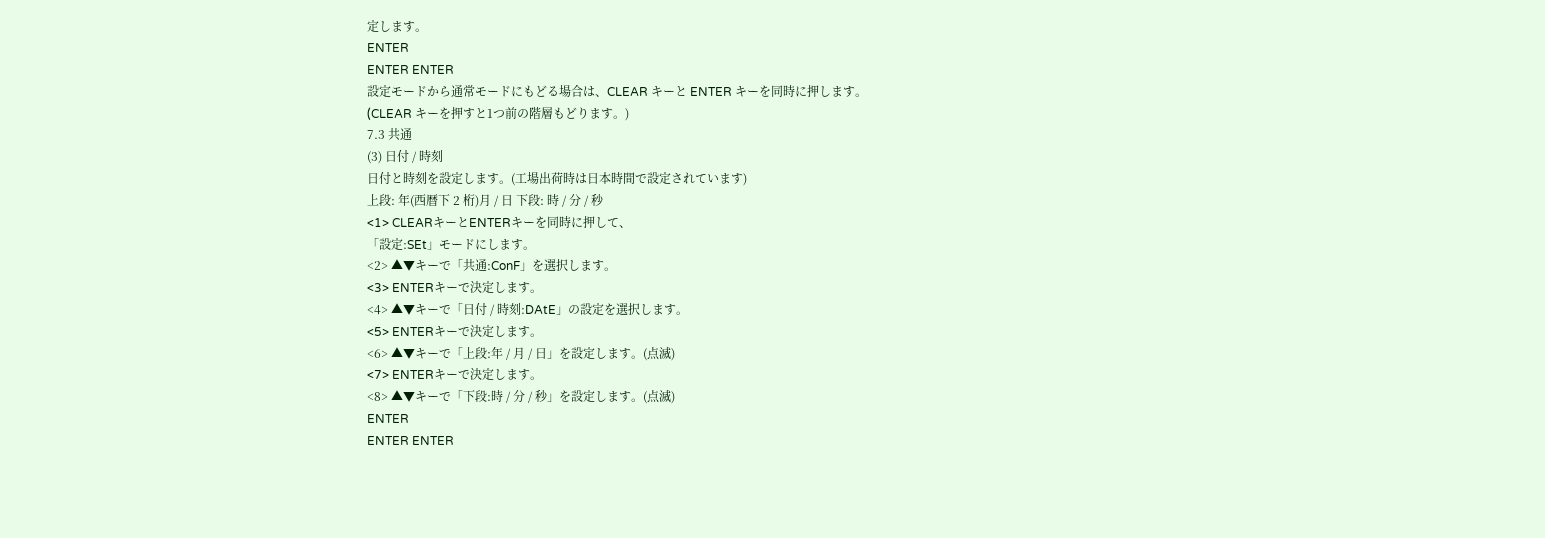定します。
ENTER
ENTER ENTER
設定モードから通常モードにもどる場合は、CLEAR キーと ENTER キーを同時に押します。
(CLEAR キーを押すと1つ前の階層もどります。)
7.3 共通
(3) 日付 / 時刻
日付と時刻を設定します。(工場出荷時は日本時間で設定されています)
上段: 年(西暦下 2 桁)月 / 日 下段: 時 / 分 / 秒
<1> CLEARキーとENTERキーを同時に押して、
「設定:SEt」モードにします。
<2> ▲▼キーで「共通:ConF」を選択します。
<3> ENTERキーで決定します。
<4> ▲▼キーで「日付 / 時刻:DAtE」の設定を選択します。
<5> ENTERキーで決定します。
<6> ▲▼キーで「上段:年 / 月 / 日」を設定します。(点滅)
<7> ENTERキーで決定します。
<8> ▲▼キーで「下段:時 / 分 / 秒」を設定します。(点滅)
ENTER
ENTER ENTER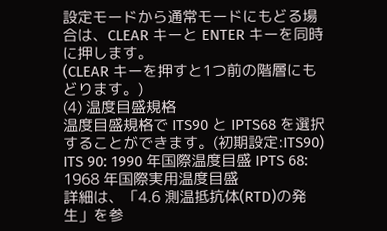設定モードから通常モードにもどる場合は、CLEAR キーと ENTER キーを同時に押します。
(CLEAR キーを押すと1つ前の階層にもどります。)
(4) 温度目盛規格
温度目盛規格で ITS90 と IPTS68 を選択することができます。(初期設定:ITS90)
ITS 90: 1990 年国際温度目盛 IPTS 68: 1968 年国際実用温度目盛
詳細は、「4.6 測温抵抗体(RTD)の発生」を参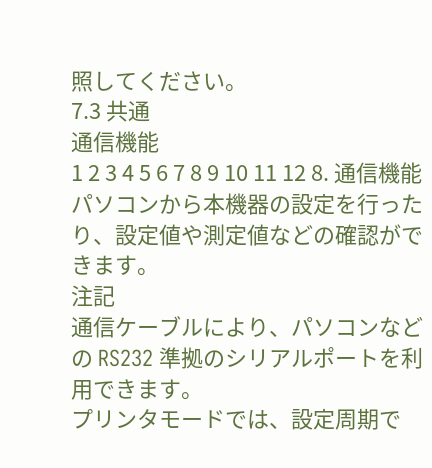照してください。
7.3 共通
通信機能
1 2 3 4 5 6 7 8 9 10 11 12 8. 通信機能
パソコンから本機器の設定を行ったり、設定値や測定値などの確認ができます。
注記
通信ケーブルにより、パソコンなどの RS232 準拠のシリアルポートを利用できます。
プリンタモードでは、設定周期で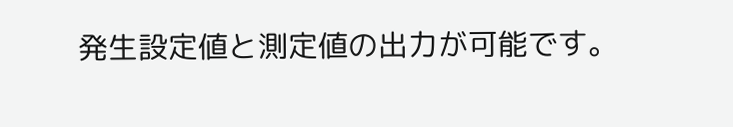発生設定値と測定値の出力が可能です。